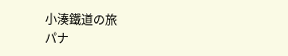小湊鐵道の旅
パナ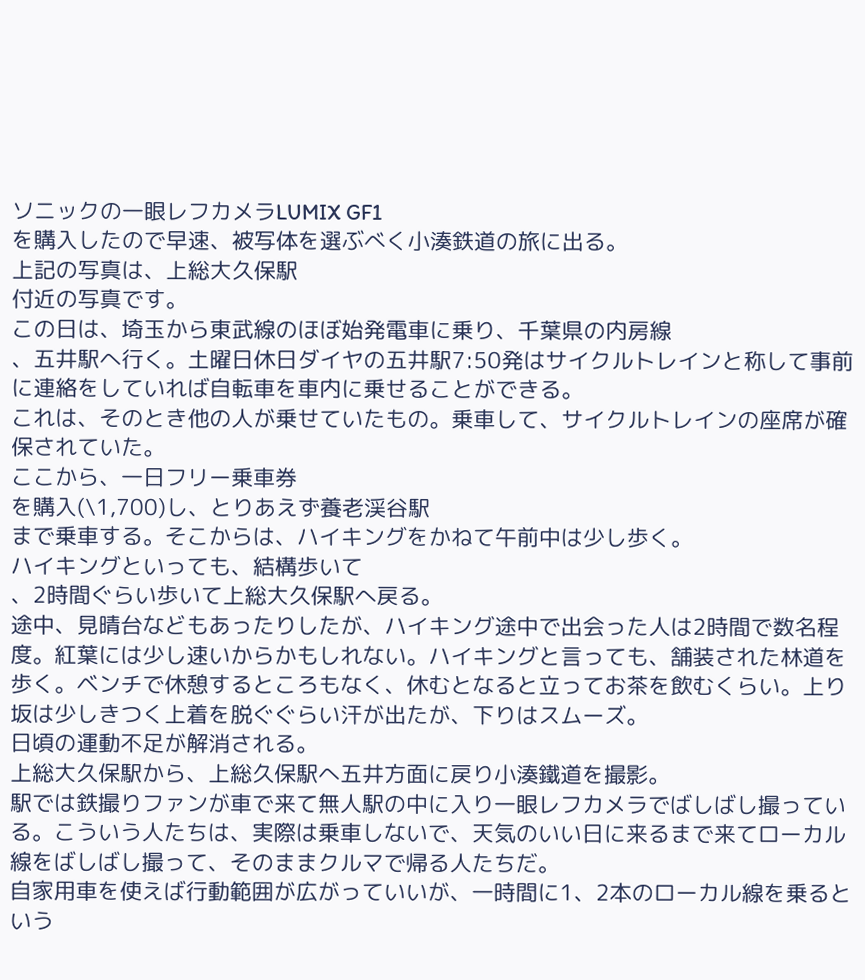ソニックの一眼レフカメラLUMIX GF1
を購入したので早速、被写体を選ぶべく小湊鉄道の旅に出る。
上記の写真は、上総大久保駅
付近の写真です。
この日は、埼玉から東武線のほぼ始発電車に乗り、千葉県の内房線
、五井駅へ行く。土曜日休日ダイヤの五井駅7:50発はサイクルトレインと称して事前に連絡をしていれば自転車を車内に乗せることができる。
これは、そのとき他の人が乗せていたもの。乗車して、サイクルトレインの座席が確保されていた。
ここから、一日フリー乗車券
を購入(\1,700)し、とりあえず養老渓谷駅
まで乗車する。そこからは、ハイキングをかねて午前中は少し歩く。
ハイキングといっても、結構歩いて
、2時間ぐらい歩いて上総大久保駅へ戻る。
途中、見晴台などもあったりしたが、ハイキング途中で出会った人は2時間で数名程度。紅葉には少し速いからかもしれない。ハイキングと言っても、舗装された林道を歩く。ベンチで休憩するところもなく、休むとなると立ってお茶を飲むくらい。上り坂は少しきつく上着を脱ぐぐらい汗が出たが、下りはスムーズ。
日頃の運動不足が解消される。
上総大久保駅から、上総久保駅へ五井方面に戻り小湊鐵道を撮影。
駅では鉄撮りファンが車で来て無人駅の中に入り一眼レフカメラでばしばし撮っている。こういう人たちは、実際は乗車しないで、天気のいい日に来るまで来てローカル線をばしばし撮って、そのままクルマで帰る人たちだ。
自家用車を使えば行動範囲が広がっていいが、一時間に1、2本のローカル線を乗るという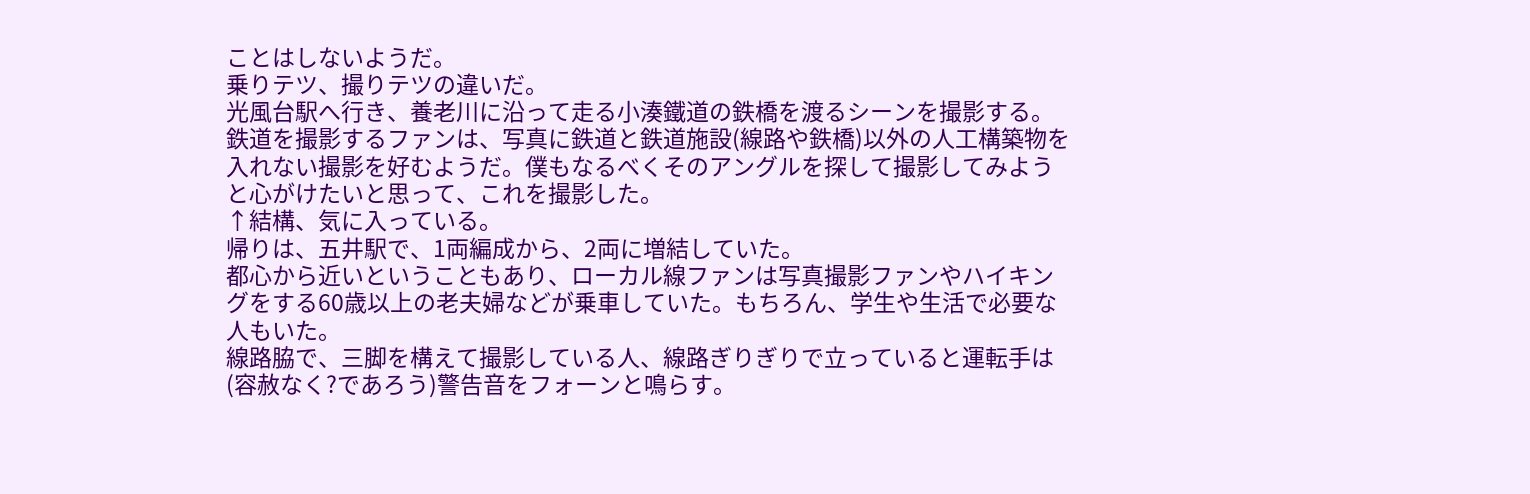ことはしないようだ。
乗りテツ、撮りテツの違いだ。
光風台駅へ行き、養老川に沿って走る小湊鐵道の鉄橋を渡るシーンを撮影する。
鉄道を撮影するファンは、写真に鉄道と鉄道施設(線路や鉄橋)以外の人工構築物を入れない撮影を好むようだ。僕もなるべくそのアングルを探して撮影してみようと心がけたいと思って、これを撮影した。
↑結構、気に入っている。
帰りは、五井駅で、1両編成から、2両に増結していた。
都心から近いということもあり、ローカル線ファンは写真撮影ファンやハイキングをする60歳以上の老夫婦などが乗車していた。もちろん、学生や生活で必要な人もいた。
線路脇で、三脚を構えて撮影している人、線路ぎりぎりで立っていると運転手は(容赦なく?であろう)警告音をフォーンと鳴らす。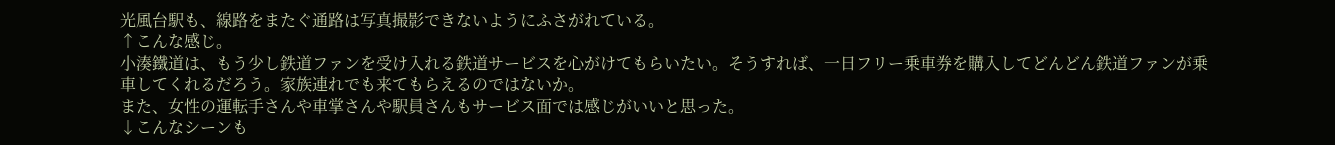光風台駅も、線路をまたぐ通路は写真撮影できないようにふさがれている。
↑こんな感じ。
小湊鐵道は、もう少し鉄道ファンを受け入れる鉄道サービスを心がけてもらいたい。そうすれば、一日フリー乗車券を購入してどんどん鉄道ファンが乗車してくれるだろう。家族連れでも来てもらえるのではないか。
また、女性の運転手さんや車掌さんや駅員さんもサービス面では感じがいいと思った。
↓こんなシーンも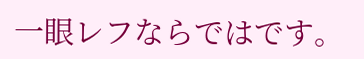一眼レフならではです。